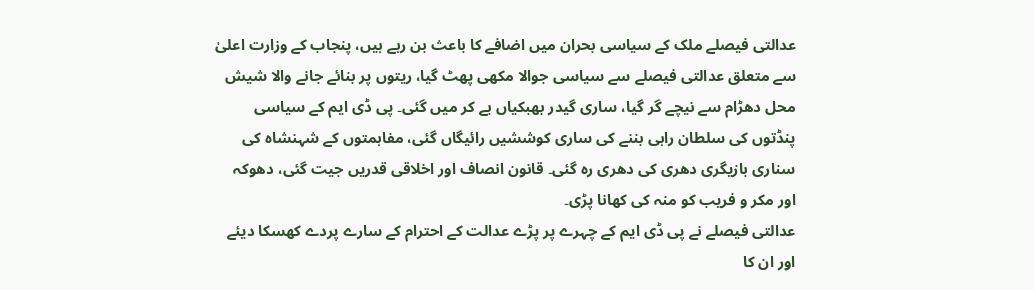عدالتی فیصلے ملک کے سیاسی بحران میں اضافے کا باعث بن رہے ہیں، پنجاب کے وزارت اعلیٰ سے متعلق عدالتی فیصلے سے سیاسی جوالا مکھی پھٹ گیا، ریتوں پر بنائے جانے والا شیش محل دھڑام سے نیچے گر گیا، ساری گیدر بھبکیاں بے کر میں گئی۔ پی ڈی ایم کے سیاسی پنڈتوں کی سلطان راہی بننے کی ساری کوششیں رائیگاں گئی، مفاہمتوں کے شہنشاہ کی سناری بازیگری دھری کی دھری رہ گئی۔ قانون انصاف اور اخلاقی قدریں جیت گئی، دھوکہ اور مکر و فریب کو منہ کی کھانا پڑی۔
عدالتی فیصلے نے پی ڈی ایم کے چہرے پر پڑے عدالت کے احترام کے سارے پردے کھسکا دیئے اور ان کا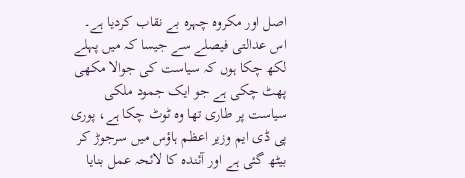اصل اور مکروہ چہرہ بے نقاب کردیا ہے۔ اس عدالتی فیصلے سے جیسا کہ میں پہلے لکھ چکا ہوں کہ سیاست کی جوالا مکھی پھٹ چکی ہے جو ایک جمود ملکی سیاست پر طاری تھا وہ ٹوٹ چکا ہے، پوری پی ڈی ایم وزیر اعظم ہاؤس میں سرجوڑ کر بیٹھ گئی ہے اور آئندہ کا لائحہ عمل بنایا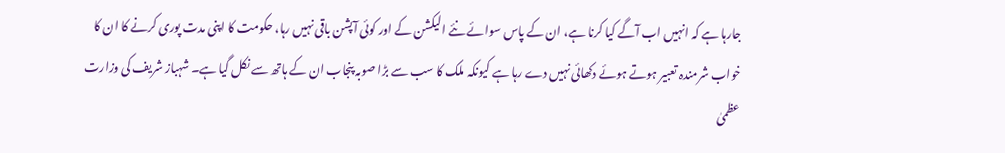جارہا ہے کہ انہیں اب آگے کیا کرنا ہے، ان کے پاس سوائے نئے الیکشن کے اور کوئی آپشن باقی نہیں رہا، حکومت کا اپنی مدت پوری کرنے کا ان کا خواب شرمندہ تعبیر ہوتے ہوئے دکھائی نہیں دے رہا ہے کیونکہ ملک کا سب سے بڑا صوبہ پنجاب ان کے ہاتھ سے نکل گیا ہے۔ شہباز شریف کی وزارت عظمیٰ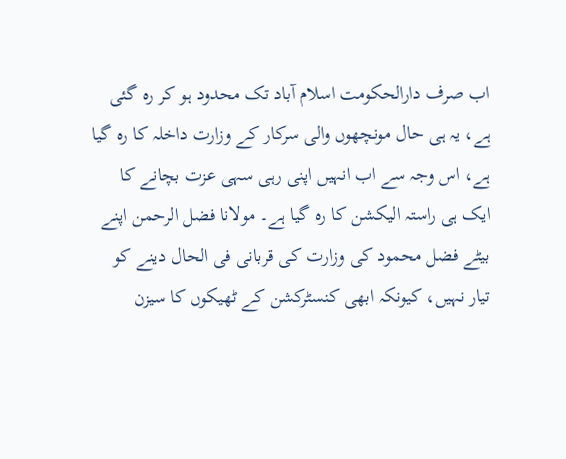اب صرف دارالحکومت اسلام آباد تک محدود ہو کر رہ گئی ہے، یہ ہی حال مونچھوں والی سرکار کے وزارت داخلہ کا رہ گیا ہے، اس وجہ سے اب انہیں اپنی رہی سہی عزت بچانے کا ایک ہی راستہ الیکشن کا رہ گیا ہے۔ مولانا فضل الرحمن اپنے بیٹے فضل محمود کی وزارت کی قربانی فی الحال دینے کو تیار نہیں، کیونکہ ابھی کنسٹرکشن کے ٹھیکوں کا سیزن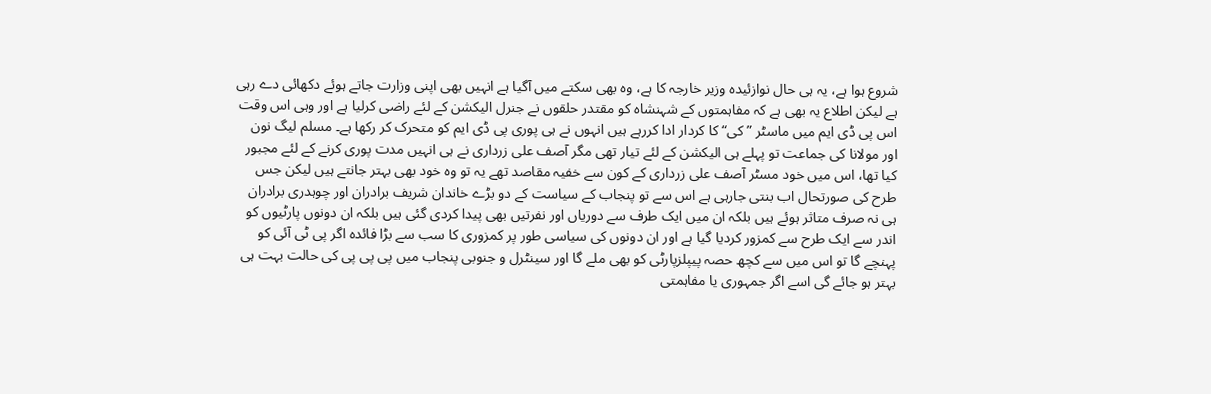شروع ہوا ہے، یہ ہی حال نوازئیدہ وزیر خارجہ کا ہے، وہ بھی سکتے میں آگیا ہے انہیں بھی اپنی وزارت جاتے ہوئے دکھائی دے رہی ہے لیکن اطلاع یہ بھی ہے کہ مفاہمتوں کے شہنشاہ کو مقتدر حلقوں نے جنرل الیکشن کے لئے راضی کرلیا ہے اور وہی اس وقت اس پی ڈی ایم میں ماسٹر ”کی“ کا کردار ادا کررہے ہیں انہوں نے ہی پوری پی ڈی ایم کو متحرک کر رکھا ہے۔ مسلم لیگ نون اور مولانا کی جماعت تو پہلے ہی الیکشن کے لئے تیار تھی مگر آصف علی زرداری نے ہی انہیں مدت پوری کرنے کے لئے مجبور کیا تھا، اس میں خود مسٹر آصف علی زرداری کے کون سے خفیہ مقاصد تھے یہ تو وہ خود بھی بہتر جانتے ہیں لیکن جس طرح کی صورتحال اب بنتی جارہی ہے اس سے تو پنجاب کے سیاست کے دو بڑے خاندان شریف برادران اور چوہدری برادران ہی نہ صرف متاثر ہوئے ہیں بلکہ ان میں ایک طرف سے دوریاں اور نفرتیں بھی پیدا کردی گئی ہیں بلکہ ان دونوں پارٹیوں کو اندر سے ایک طرح سے کمزور کردیا گیا ہے اور ان دونوں کی سیاسی طور پر کمزوری کا سب سے بڑا فائدہ اگر پی ٹی آئی کو پہنچے گا تو اس میں سے کچھ حصہ پیپلزپارٹی کو بھی ملے گا اور سینٹرل و جنوبی پنجاب میں پی پی پی کی حالت بہت ہی بہتر ہو جائے گی اسے اگر جمہوری یا مفاہمتی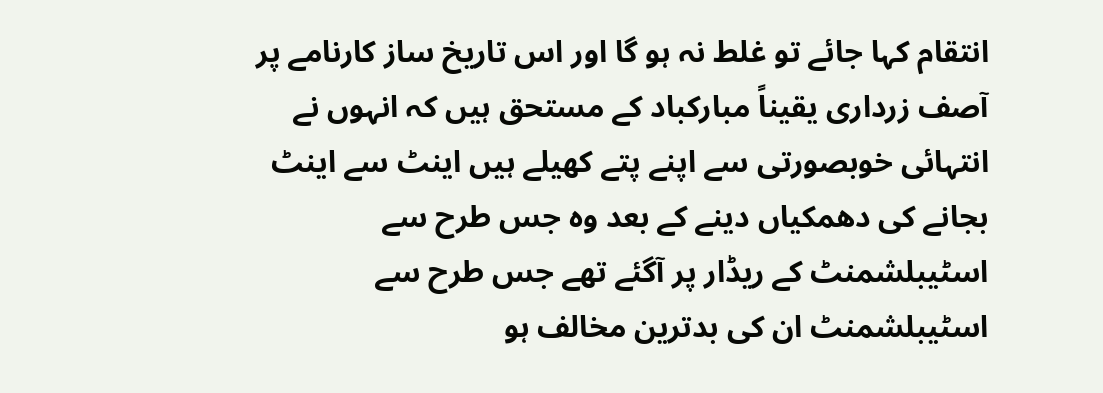انتقام کہا جائے تو غلط نہ ہو گا اور اس تاریخ ساز کارنامے پر آصف زرداری یقیناً مبارکباد کے مستحق ہیں کہ انہوں نے انتہائی خوبصورتی سے اپنے پتے کھیلے ہیں اینٹ سے اینٹ بجانے کی دھمکیاں دینے کے بعد وہ جس طرح سے اسٹیبلشمنٹ کے ریڈار پر آگئے تھے جس طرح سے اسٹیبلشمنٹ ان کی بدترین مخالف ہو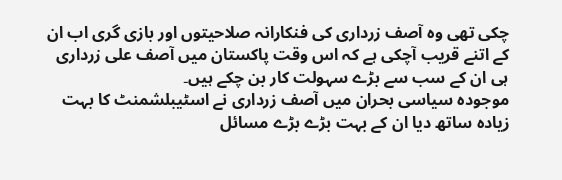چکی تھی وہ آصف زرداری کی فنکارانہ صلاحیتوں اور بازی گری اب ان کے اتنے قریب آچکی ہے کہ اس وقت پاکستان میں آصف علی زرداری ہی ان کے سب سے بڑے سہولت کار بن چکے ہیں۔
موجودہ سیاسی بحران میں آصف زرداری نے اسٹیبلشمنٹ کا بہت زیادہ ساتھ دیا ان کے بہت بڑے بڑے مسائل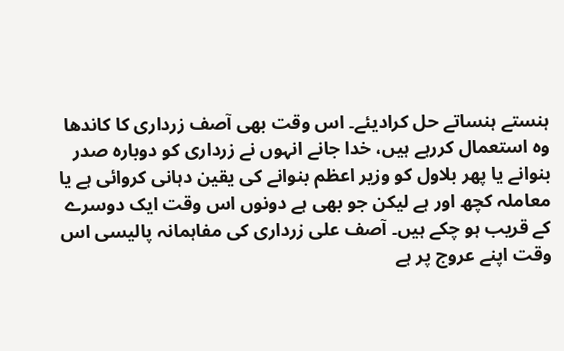ہنستے ہنساتے حل کرادیئے۔ اس وقت بھی آصف زرداری کا کاندھا وہ استعمال کررہے ہیں، خدا جانے انہوں نے زرداری کو دوبارہ صدر بنوانے یا پھر بلاول کو وزیر اعظم بنوانے کی یقین دہانی کروائی ہے یا معاملہ کچھ اور ہے لیکن جو بھی ہے دونوں اس وقت ایک دوسرے کے قریب ہو چکے ہیں۔ آصف علی زرداری کی مفاہمانہ پالیسی اس وقت اپنے عروج پر ہے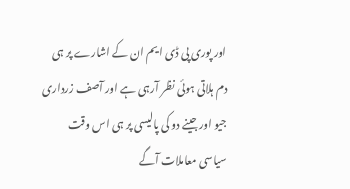اور پوری پی ڈی ایم ان کے اشارے پر ہی دم ہلاتی ہوئی نظر آرہی ہے اور آصف زرداری جیو اور جینے دو کی پالیسی پر ہی اس وقت سیاسی معاملات آگے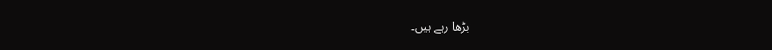بڑھا رہے ہیں۔